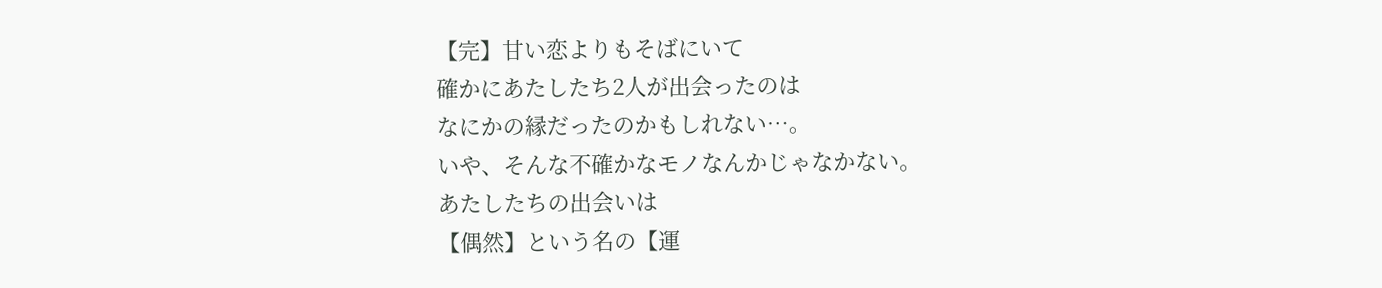【完】甘い恋よりもそばにいて
確かにあたしたち2人が出会ったのは
なにかの縁だったのかもしれない…。
いや、そんな不確かなモノなんかじゃなかない。
あたしたちの出会いは
【偶然】という名の【運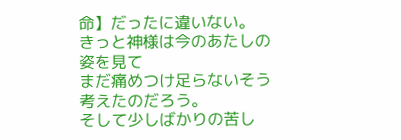命】だったに違いない。
きっと神様は今のあたしの姿を見て
まだ痛めつけ足らないそう考えたのだろう。
そして少しばかりの苦し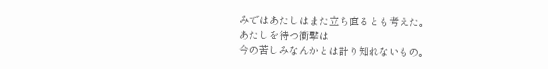みではあたしはまた立ち直るとも考えた。
あたしを待つ衝撃は
今の苦しみなんかとは計り知れないもの。